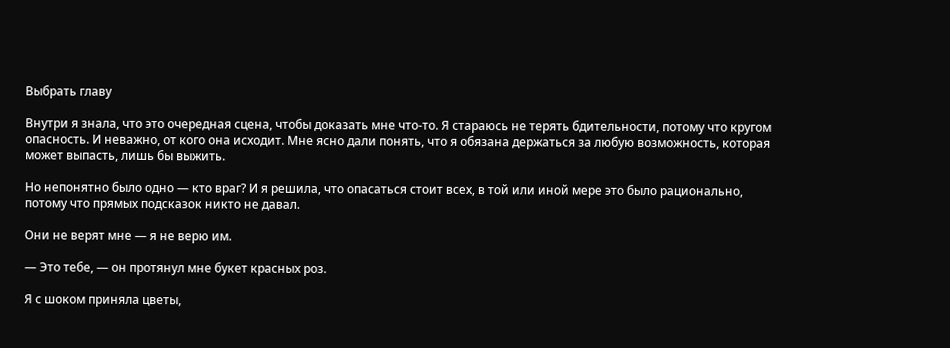Выбрать главу

Внутри я знала, что это очередная сцена, чтобы доказать мне что-то. Я стараюсь не терять бдительности, потому что кругом опасность. И неважно, от кого она исходит. Мне ясно дали понять, что я обязана держаться за любую возможность, которая может выпасть, лишь бы выжить.

Но непонятно было одно — кто враг? И я решила, что опасаться стоит всех, в той или иной мере это было рационально, потому что прямых подсказок никто не давал.

Они не верят мне — я не верю им.

— Это тебе, — он протянул мне букет красных роз.

Я с шоком приняла цветы,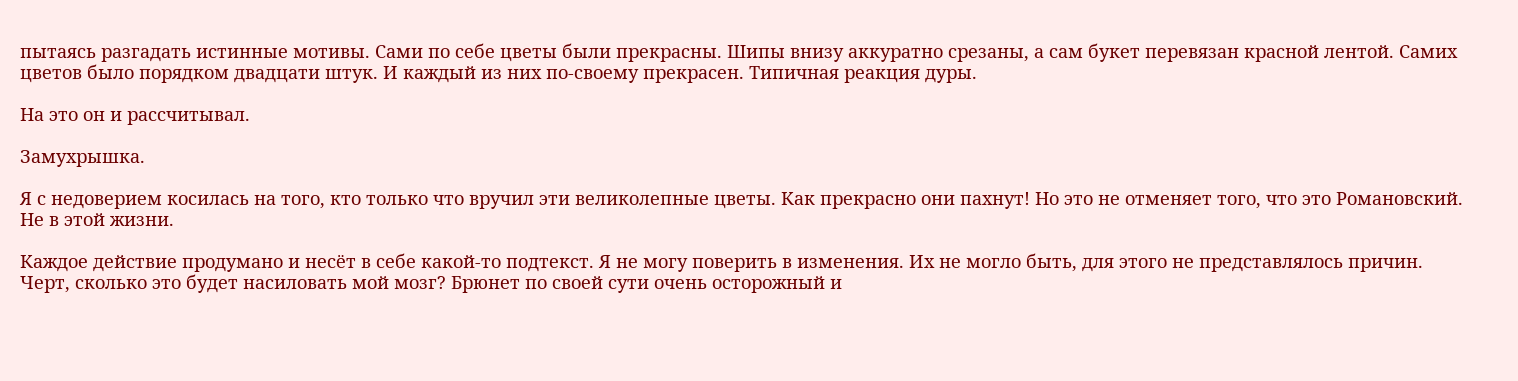пытаясь разгадать истинные мотивы. Сами по себе цветы были прекрасны. Шипы внизу аккуратно срезаны, а сам букет перевязан красной лентой. Самих цветов было порядком двадцати штук. И каждый из них по-своему прекрасен. Типичная реакция дуры.

На это он и рассчитывал.

Замухрышка.

Я с недоверием косилась на того, кто только что вручил эти великолепные цветы. Как прекрасно они пахнут! Но это не отменяет того, что это Романовский. Не в этой жизни.

Каждое действие продумано и несёт в себе какой-то подтекст. Я не могу поверить в изменения. Их не могло быть, для этого не представлялось причин. Черт, сколько это будет насиловать мой мозг? Брюнет по своей сути очень осторожный и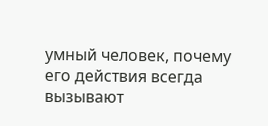умный человек, почему его действия всегда вызывают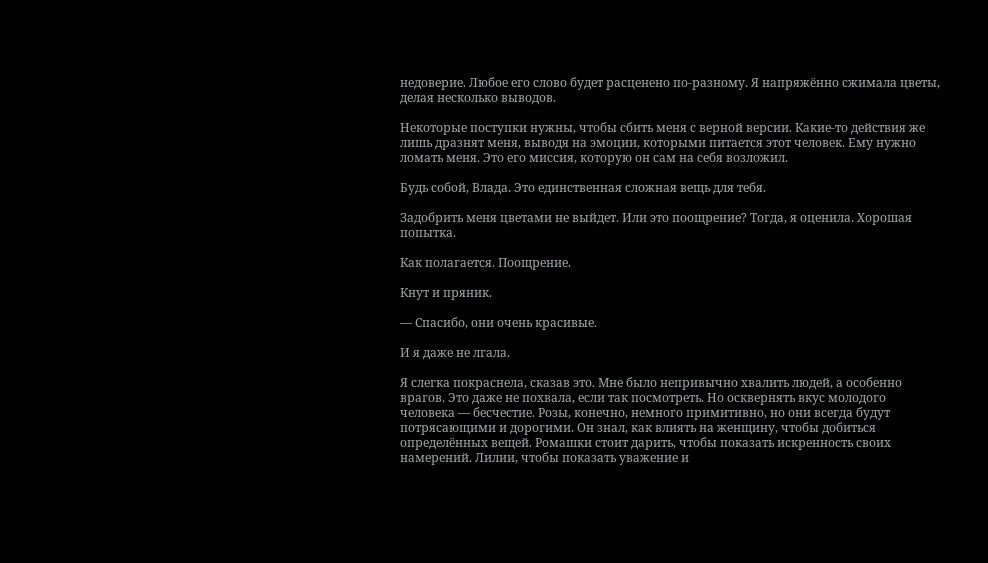недоверие. Любое его слово будет расценено по-разному. Я напряжённо сжимала цветы, делая несколько выводов.

Некоторые поступки нужны, чтобы сбить меня с верной версии. Какие-то действия же лишь дразнят меня, выводя на эмоции, которыми питается этот человек. Ему нужно ломать меня. Это его миссия, которую он сам на себя возложил.

Будь собой, Влада. Это единственная сложная вещь для тебя.

Задобрить меня цветами не выйдет. Или это поощрение? Тогда, я оценила. Хорошая попытка.

Как полагается. Поощрение.

Кнут и пряник.

— Спасибо, они очень красивые.

И я даже не лгала.

Я слегка покраснела, сказав это. Мне было непривычно хвалить людей, а особенно врагов. Это даже не похвала, если так посмотреть. Но осквернять вкус молодого человека — бесчестие. Розы, конечно, немного примитивно, но они всегда будут потрясающими и дорогими. Он знал, как влиять на женщину, чтобы добиться определённых вещей. Ромашки стоит дарить, чтобы показать искренность своих намерений. Лилии, чтобы показать уважение и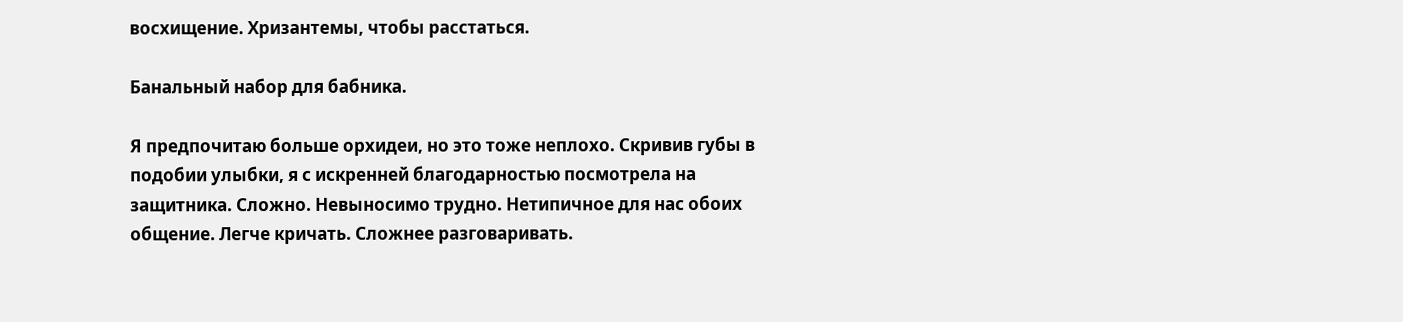восхищение. Хризантемы, чтобы расстаться.

Банальный набор для бабника.

Я предпочитаю больше орхидеи, но это тоже неплохо. Скривив губы в подобии улыбки, я с искренней благодарностью посмотрела на защитника. Сложно. Невыносимо трудно. Нетипичное для нас обоих общение. Легче кричать. Сложнее разговаривать.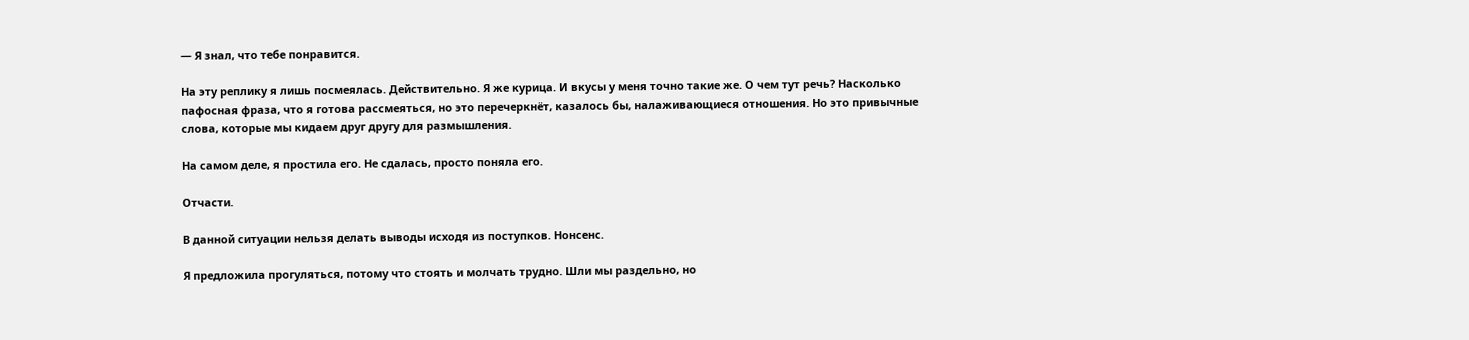— Я знал, что тебе понравится.

На эту реплику я лишь посмеялась. Действительно. Я же курица. И вкусы у меня точно такие же. О чем тут речь? Насколько пафосная фраза, что я готова рассмеяться, но это перечеркнёт, казалось бы, налаживающиеся отношения. Но это привычные слова, которые мы кидаем друг другу для размышления.

На самом деле, я простила его. Не сдалась, просто поняла его.

Отчасти.

В данной ситуации нельзя делать выводы исходя из поступков. Нонсенс.

Я предложила прогуляться, потому что стоять и молчать трудно. Шли мы раздельно, но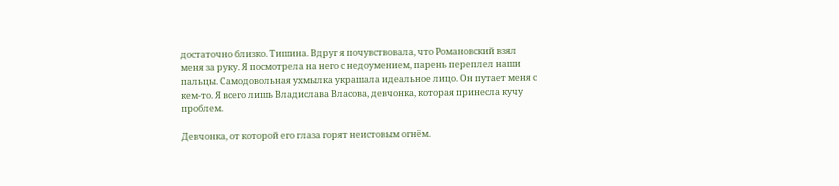достаточно близко. Тишина. Вдруг я почувствовала, что Романовский взял меня за руку. Я посмотрела на него с недоумением, парень переплел наши пальцы. Самодовольная ухмылка украшала идеальное лицо. Он путает меня с кем-то. Я всего лишь Владислава Власова, девчонка, которая принесла кучу проблем.

Девчонка, от которой его глаза горят неистовым огнём.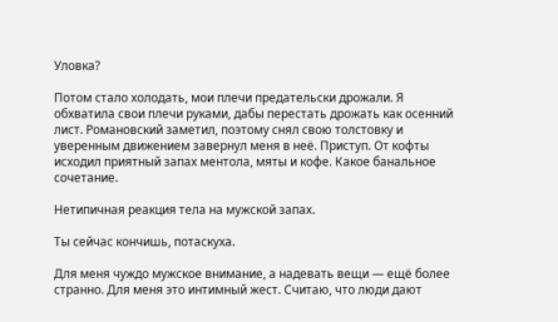Уловка?

Потом стало холодать, мои плечи предательски дрожали. Я обхватила свои плечи руками, дабы перестать дрожать как осенний лист. Романовский заметил, поэтому снял свою толстовку и уверенным движением завернул меня в неё. Приступ. От кофты исходил приятный запах ментола, мяты и кофе. Какое банальное сочетание.

Нетипичная реакция тела на мужской запах.

Ты сейчас кончишь, потаскуха.

Для меня чуждо мужское внимание, а надевать вещи — ещё более странно. Для меня это интимный жест. Считаю, что люди дают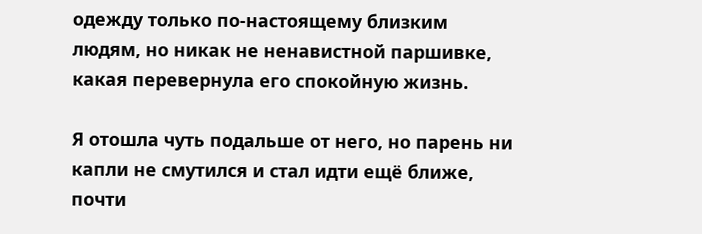одежду только по-настоящему близким людям, но никак не ненавистной паршивке, какая перевернула его спокойную жизнь.

Я отошла чуть подальше от него, но парень ни капли не смутился и стал идти ещё ближе, почти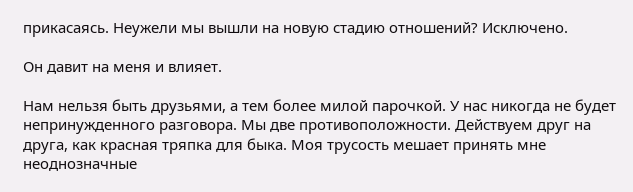прикасаясь. Неужели мы вышли на новую стадию отношений? Исключено.

Он давит на меня и влияет.

Нам нельзя быть друзьями, а тем более милой парочкой. У нас никогда не будет непринужденного разговора. Мы две противоположности. Действуем друг на друга, как красная тряпка для быка. Моя трусость мешает принять мне неоднозначные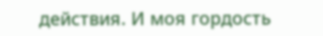действия. И моя гордость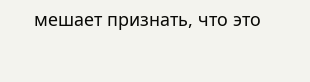мешает признать, что это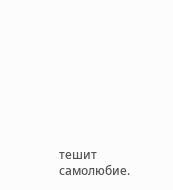тешит самолюбие.